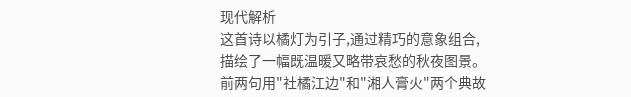现代解析
这首诗以橘灯为引子,通过精巧的意象组合,描绘了一幅既温暖又略带哀愁的秋夜图景。
前两句用"社橘江边"和"湘人膏火"两个典故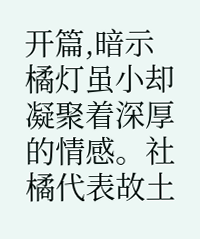开篇,暗示橘灯虽小却凝聚着深厚的情感。社橘代表故土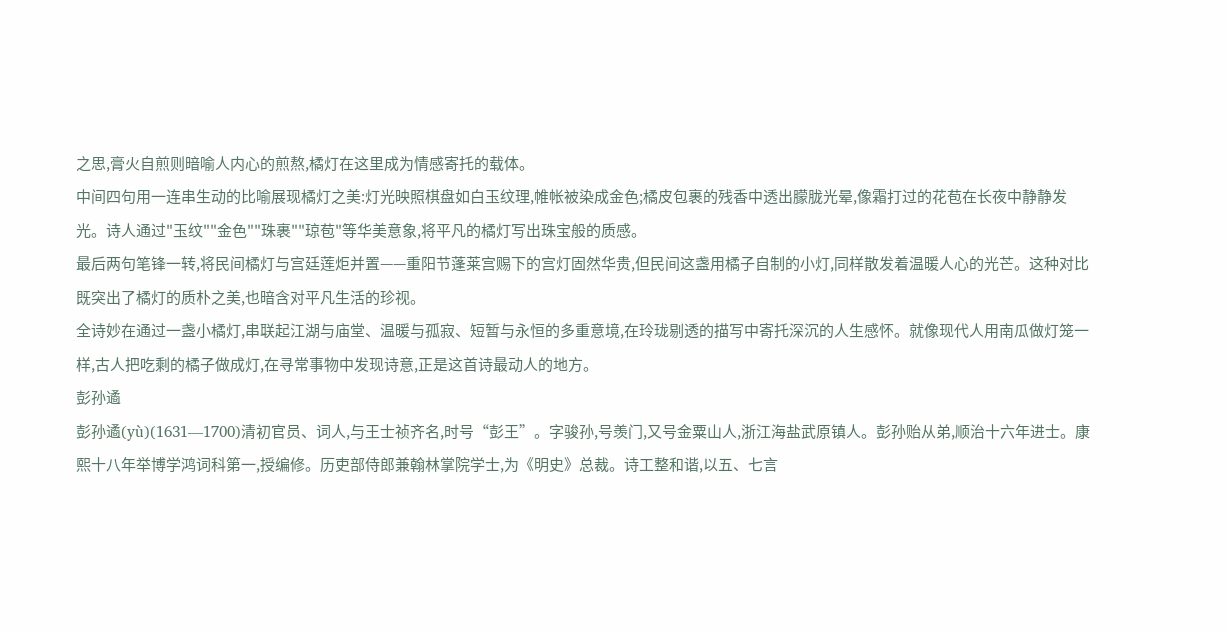之思,膏火自煎则暗喻人内心的煎熬,橘灯在这里成为情感寄托的载体。
中间四句用一连串生动的比喻展现橘灯之美:灯光映照棋盘如白玉纹理,帷帐被染成金色;橘皮包裹的残香中透出朦胧光晕,像霜打过的花苞在长夜中静静发光。诗人通过"玉纹""金色""珠裹""琼苞"等华美意象,将平凡的橘灯写出珠宝般的质感。
最后两句笔锋一转,将民间橘灯与宫廷莲炬并置——重阳节蓬莱宫赐下的宫灯固然华贵,但民间这盏用橘子自制的小灯,同样散发着温暖人心的光芒。这种对比既突出了橘灯的质朴之美,也暗含对平凡生活的珍视。
全诗妙在通过一盏小橘灯,串联起江湖与庙堂、温暖与孤寂、短暂与永恒的多重意境,在玲珑剔透的描写中寄托深沉的人生感怀。就像现代人用南瓜做灯笼一样,古人把吃剩的橘子做成灯,在寻常事物中发现诗意,正是这首诗最动人的地方。
彭孙遹
彭孙遹(yù)(1631—1700)清初官员、词人,与王士祯齐名,时号“彭王”。字骏孙,号羡门,又号金粟山人,浙江海盐武原镇人。彭孙贻从弟,顺治十六年进士。康熙十八年举博学鸿词科第一,授编修。历吏部侍郎兼翰林掌院学士,为《明史》总裁。诗工整和谐,以五、七言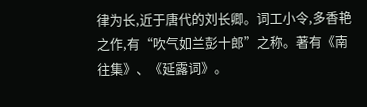律为长,近于唐代的刘长卿。词工小令,多香艳之作,有“吹气如兰彭十郎”之称。著有《南往集》、《延露词》。